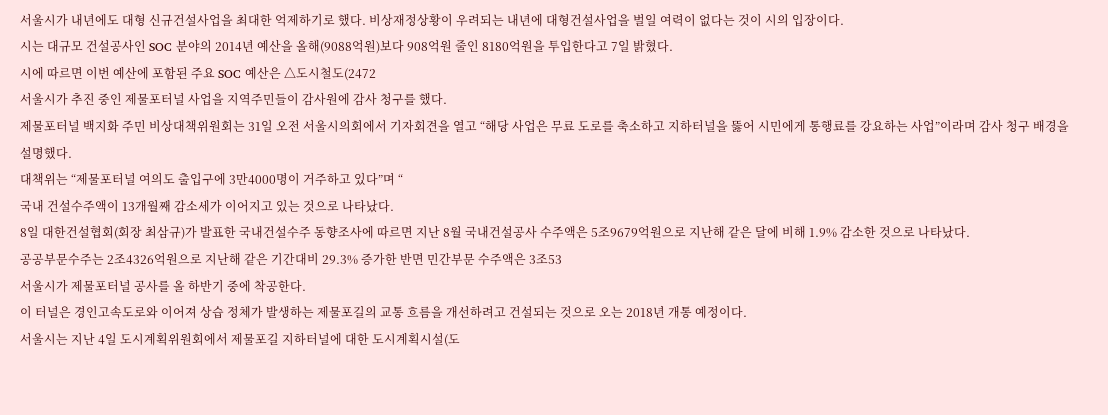서울시가 내년에도 대형 신규건설사업을 최대한 억제하기로 했다. 비상재정상황이 우려되는 내년에 대형건설사업을 벌일 여력이 없다는 것이 시의 입장이다.
시는 대규모 건설공사인 SOC 분야의 2014년 예산을 올해(9088억원)보다 908억원 줄인 8180억원을 투입한다고 7일 밝혔다.
시에 따르면 이번 예산에 포함된 주요 SOC 예산은 △도시철도(2472
서울시가 추진 중인 제물포터널 사업을 지역주민들이 감사원에 감사 청구를 했다.
제물포터널 백지화 주민 비상대책위원회는 31일 오전 서울시의회에서 기자회견을 열고 “해당 사업은 무료 도로를 축소하고 지하터널을 뚫어 시민에게 통행료를 강요하는 사업”이라며 감사 청구 배경을 설명했다.
대책위는 “제물포터널 여의도 출입구에 3만4000명이 거주하고 있다”며 “
국내 건설수주액이 13개월째 감소세가 이어지고 있는 것으로 나타났다.
8일 대한건설협회(회장 최삼규)가 발표한 국내건설수주 동향조사에 따르면 지난 8월 국내건설공사 수주액은 5조9679억원으로 지난해 같은 달에 비해 1.9% 감소한 것으로 나타났다.
공공부문수주는 2조4326억원으로 지난해 같은 기간대비 29.3% 증가한 반면 민간부문 수주액은 3조53
서울시가 제물포터널 공사를 올 하반기 중에 착공한다.
이 터널은 경인고속도로와 이어져 상습 정체가 발생하는 제물포길의 교통 흐름을 개선하려고 건설되는 것으로 오는 2018년 개통 예정이다.
서울시는 지난 4일 도시계획위원회에서 제물포길 지하터널에 대한 도시계획시설(도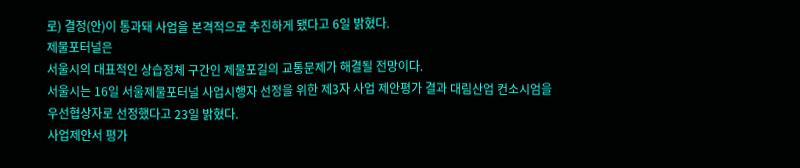로) 결정(안)이 통과돼 사업을 본격적으로 추진하게 됐다고 6일 밝혔다.
제물포터널은
서울시의 대표적인 상습정체 구간인 제물포길의 교통문제가 해결될 전망이다.
서울시는 16일 서울제물포터널 사업시행자 선정을 위한 제3자 사업 제안평가 결과 대림산업 컨소시엄을 우선협상자로 선정했다고 23일 밝혔다.
사업제안서 평가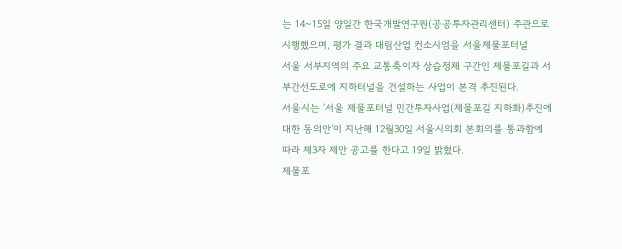는 14~15일 양일간 한국개발연구원(공공투자관리센터) 주관으로 시행했으며, 평가 결과 대림산업 컨소시엄을 서울제물포터널
서울 서부지역의 주요 교통축이자 상습정체 구간인 제물포길과 서부간선도로에 지하터널을 건설하는 사업이 본격 추진된다.
서울시는 ‘서울 제물포터널 민간투자사업(제물포길 지하화)추진에 대한 동의안’이 지난해 12월30일 서울시의회 본회의를 통과함에 따라 제3자 제안 공고를 한다고 19일 밝혔다.
제물포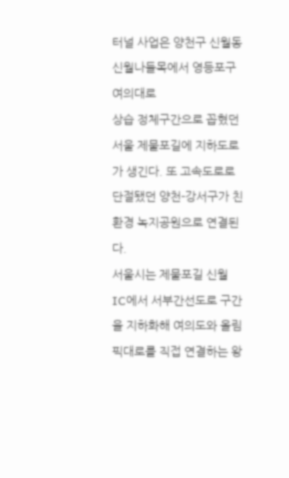터널 사업은 양천구 신월동 신월나들목에서 영등포구 여의대로
상습 정체구간으로 꼽혔던 서울 제물포길에 지하도로가 생긴다. 또 고속도로로 단절됐던 양천-강서구가 친환경 녹지공원으로 연결된다.
서울시는 제물포길 신월 IC에서 서부간선도로 구간을 지하화해 여의도와 올림픽대로를 직접 연결하는 왕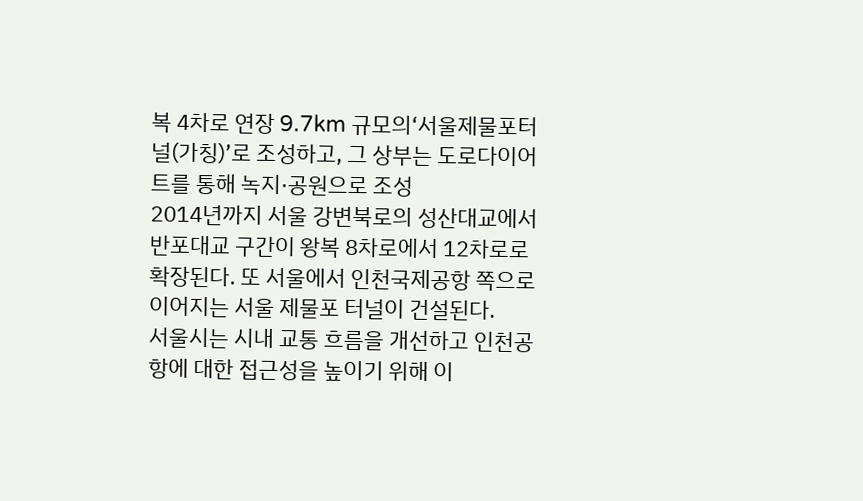복 4차로 연장 9.7km 규모의‘서울제물포터널(가칭)’로 조성하고, 그 상부는 도로다이어트를 통해 녹지·공원으로 조성
2014년까지 서울 강변북로의 성산대교에서 반포대교 구간이 왕복 8차로에서 12차로로 확장된다. 또 서울에서 인천국제공항 쪽으로 이어지는 서울 제물포 터널이 건설된다.
서울시는 시내 교통 흐름을 개선하고 인천공항에 대한 접근성을 높이기 위해 이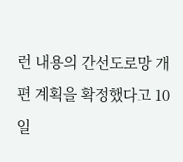런 내용의 간선도로망 개편 계획을 확정했다고 10일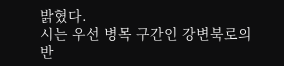밝혔다.
시는 우선 병목 구간인 강변북로의 반